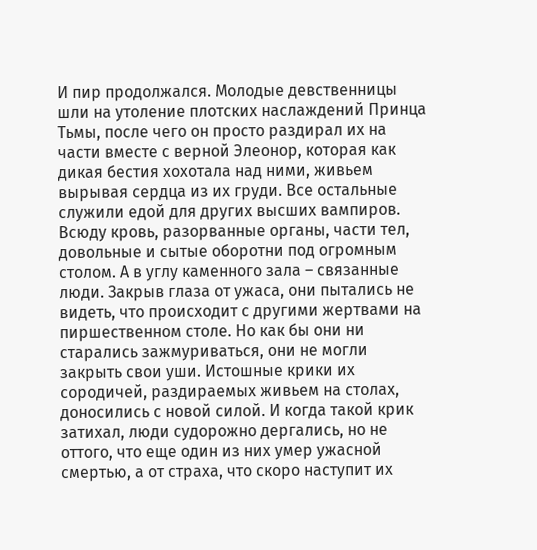И пир продолжался. Молодые девственницы шли на утоление плотских наслаждений Принца Тьмы, после чего он просто раздирал их на части вместе с верной Элеонор, которая как дикая бестия хохотала над ними, живьем вырывая сердца из их груди. Все остальные служили едой для других высших вампиров. Всюду кровь, разорванные органы, части тел, довольные и сытые оборотни под огромным столом. А в углу каменного зала – связанные люди. Закрыв глаза от ужаса, они пытались не видеть, что происходит с другими жертвами на пиршественном столе. Но как бы они ни старались зажмуриваться, они не могли закрыть свои уши. Истошные крики их сородичей, раздираемых живьем на столах, доносились с новой силой. И когда такой крик затихал, люди судорожно дергались, но не оттого, что еще один из них умер ужасной смертью, а от страха, что скоро наступит их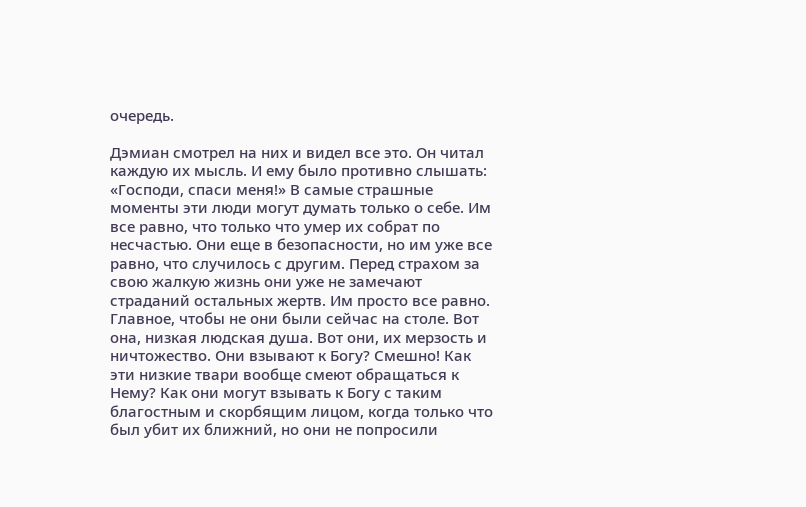очередь.

Дэмиан смотрел на них и видел все это. Он читал каждую их мысль. И ему было противно слышать: «Господи, спаси меня!» В самые страшные моменты эти люди могут думать только о себе. Им все равно, что только что умер их собрат по несчастью. Они еще в безопасности, но им уже все равно, что случилось с другим. Перед страхом за свою жалкую жизнь они уже не замечают страданий остальных жертв. Им просто все равно. Главное, чтобы не они были сейчас на столе. Вот она, низкая людская душа. Вот они, их мерзость и ничтожество. Они взывают к Богу? Смешно! Как эти низкие твари вообще смеют обращаться к Нему? Как они могут взывать к Богу с таким благостным и скорбящим лицом, когда только что был убит их ближний, но они не попросили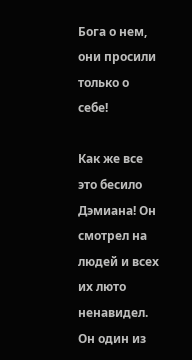Бога о нем, они просили только о себе!

Как же все это бесило Дэмиана! Он смотрел на людей и всех их люто ненавидел. Он один из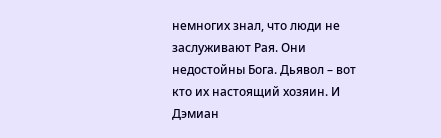немногих знал, что люди не заслуживают Рая. Они недостойны Бога. Дьявол – вот кто их настоящий хозяин. И Дэмиан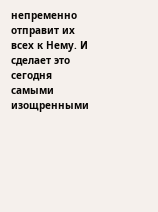непременно отправит их всех к Нему. И сделает это сегодня самыми изощренными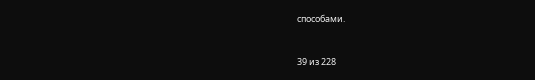способами.



39 из 228